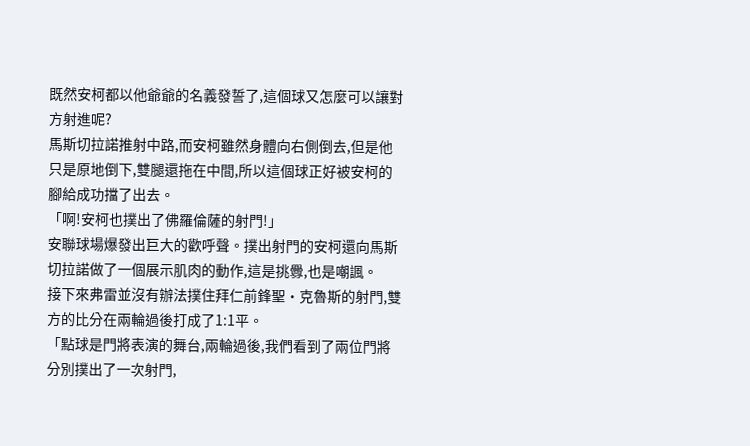既然安柯都以他爺爺的名義發誓了,這個球又怎麼可以讓對方射進呢?
馬斯切拉諾推射中路,而安柯雖然身體向右側倒去,但是他只是原地倒下,雙腿還拖在中間,所以這個球正好被安柯的腳給成功擋了出去。
「啊!安柯也撲出了佛羅倫薩的射門!」
安聯球場爆發出巨大的歡呼聲。撲出射門的安柯還向馬斯切拉諾做了一個展示肌肉的動作,這是挑釁,也是嘲諷。
接下來弗雷並沒有辦法撲住拜仁前鋒聖·克魯斯的射門,雙方的比分在兩輪過後打成了1:1平。
「點球是門將表演的舞台,兩輪過後,我們看到了兩位門將分別撲出了一次射門,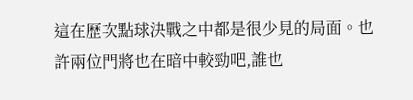這在歷次點球決戰之中都是很少見的局面。也許兩位門將也在暗中較勁吧,誰也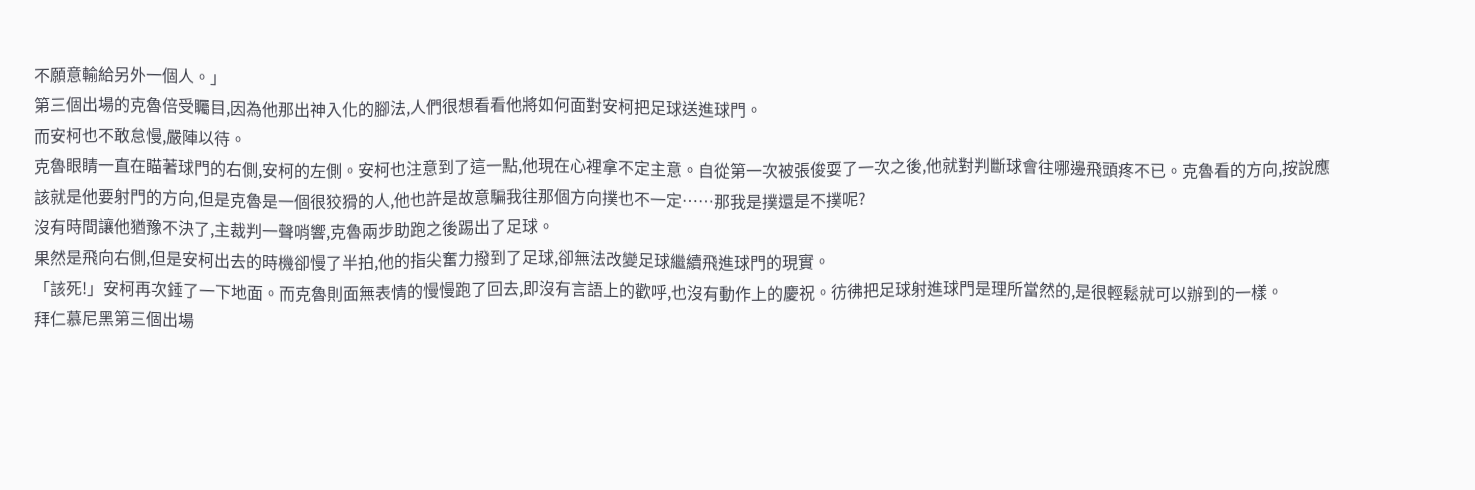不願意輸給另外一個人。」
第三個出場的克魯倍受矚目,因為他那出神入化的腳法,人們很想看看他將如何面對安柯把足球送進球門。
而安柯也不敢怠慢,嚴陣以待。
克魯眼睛一直在瞄著球門的右側,安柯的左側。安柯也注意到了這一點,他現在心裡拿不定主意。自從第一次被張俊耍了一次之後,他就對判斷球會往哪邊飛頭疼不已。克魯看的方向,按說應該就是他要射門的方向,但是克魯是一個很狡猾的人,他也許是故意騙我往那個方向撲也不一定……那我是撲還是不撲呢?
沒有時間讓他猶豫不決了,主裁判一聲哨響,克魯兩步助跑之後踢出了足球。
果然是飛向右側,但是安柯出去的時機卻慢了半拍,他的指尖奮力撥到了足球,卻無法改變足球繼續飛進球門的現實。
「該死!」安柯再次錘了一下地面。而克魯則面無表情的慢慢跑了回去,即沒有言語上的歡呼,也沒有動作上的慶祝。彷彿把足球射進球門是理所當然的,是很輕鬆就可以辦到的一樣。
拜仁慕尼黑第三個出場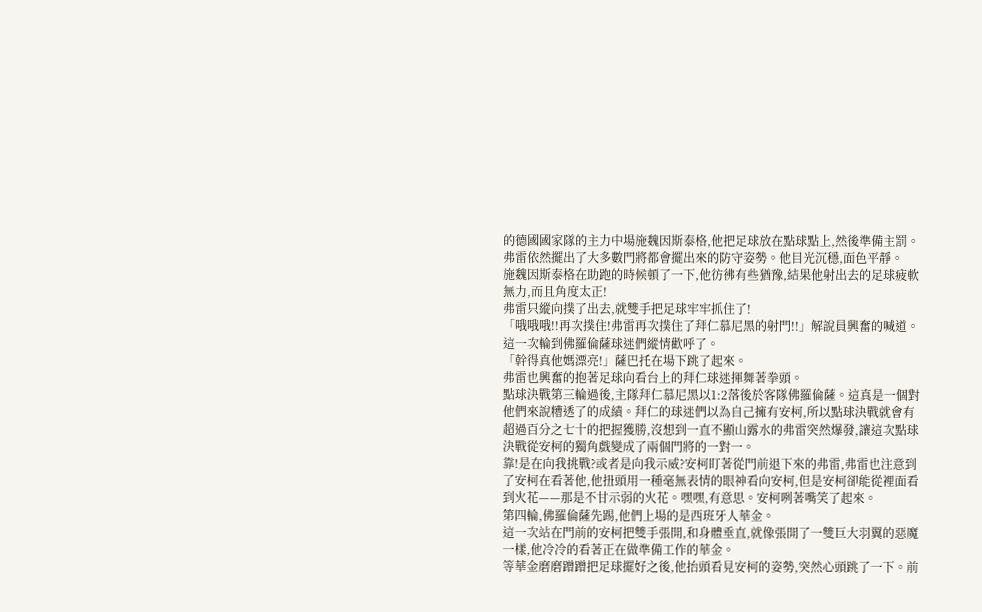的德國國家隊的主力中場施魏因斯泰格,他把足球放在點球點上,然後準備主罰。
弗雷依然擺出了大多數門將都會擺出來的防守姿勢。他目光沉穩,面色平靜。
施魏因斯泰格在助跑的時候頓了一下,他彷彿有些猶豫,結果他射出去的足球疲軟無力,而且角度太正!
弗雷只縱向撲了出去,就雙手把足球牢牢抓住了!
「哦哦哦!!再次撲住!弗雷再次撲住了拜仁慕尼黑的射門!!」解說員興奮的喊道。
這一次輪到佛羅倫薩球迷們縱情歡呼了。
「幹得真他媽漂亮!」薩巴托在場下跳了起來。
弗雷也興奮的抱著足球向看台上的拜仁球迷揮舞著拳頭。
點球決戰第三輪過後,主隊拜仁慕尼黑以1:2落後於客隊佛羅倫薩。這真是一個對他們來說糟透了的成績。拜仁的球迷們以為自己擁有安柯,所以點球決戰就會有超過百分之七十的把握獲勝,沒想到一直不顯山露水的弗雷突然爆發,讓這次點球決戰從安柯的獨角戲變成了兩個門將的一對一。
靠!是在向我挑戰?或者是向我示威?安柯盯著從門前退下來的弗雷,弗雷也注意到了安柯在看著他,他扭頭用一種毫無表情的眼神看向安柯,但是安柯卻能從裡面看到火花——那是不甘示弱的火花。嘿嘿,有意思。安柯咧著嘴笑了起來。
第四輪,佛羅倫薩先踢,他們上場的是西班牙人華金。
這一次站在門前的安柯把雙手張開,和身體垂直,就像張開了一雙巨大羽翼的惡魔一樣,他冷冷的看著正在做準備工作的華金。
等華金磨磨蹭蹭把足球擺好之後,他抬頭看見安柯的姿勢,突然心頭跳了一下。前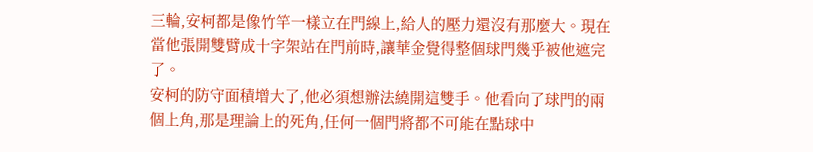三輪,安柯都是像竹竿一樣立在門線上,給人的壓力還沒有那麼大。現在當他張開雙臂成十字架站在門前時,讓華金覺得整個球門幾乎被他遮完了。
安柯的防守面積增大了,他必須想辦法繞開這雙手。他看向了球門的兩個上角,那是理論上的死角,任何一個門將都不可能在點球中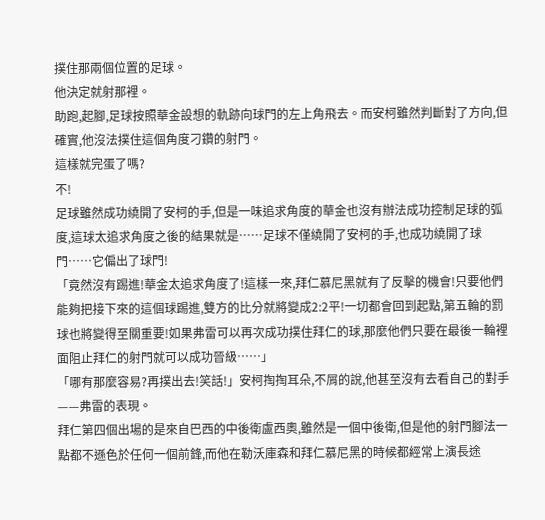撲住那兩個位置的足球。
他決定就射那裡。
助跑,起腳,足球按照華金設想的軌跡向球門的左上角飛去。而安柯雖然判斷對了方向,但確實,他沒法撲住這個角度刁鑽的射門。
這樣就完蛋了嗎?
不!
足球雖然成功繞開了安柯的手,但是一味追求角度的華金也沒有辦法成功控制足球的弧度,這球太追求角度之後的結果就是……足球不僅繞開了安柯的手,也成功繞開了球門……它偏出了球門!
「竟然沒有踢進!華金太追求角度了!這樣一來,拜仁慕尼黑就有了反擊的機會!只要他們能夠把接下來的這個球踢進,雙方的比分就將變成2:2平!一切都會回到起點,第五輪的罰球也將變得至關重要!如果弗雷可以再次成功撲住拜仁的球,那麼他們只要在最後一輪裡面阻止拜仁的射門就可以成功晉級……」
「哪有那麼容易?再撲出去!笑話!」安柯掏掏耳朵,不屑的說,他甚至沒有去看自己的對手——弗雷的表現。
拜仁第四個出場的是來自巴西的中後衛盧西奧,雖然是一個中後衛,但是他的射門腳法一點都不遜色於任何一個前鋒,而他在勒沃庫森和拜仁慕尼黑的時候都經常上演長途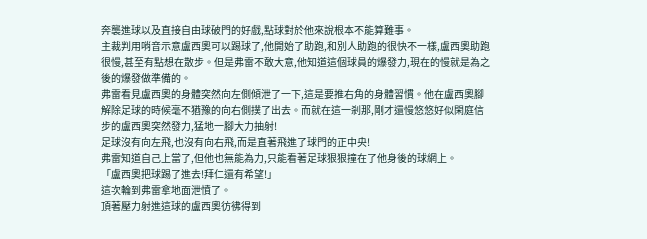奔襲進球以及直接自由球破門的好戲,點球對於他來說根本不能算難事。
主裁判用哨音示意盧西奧可以踢球了,他開始了助跑,和別人助跑的很快不一樣,盧西奧助跑很慢,甚至有點想在散步。但是弗雷不敢大意,他知道這個球員的爆發力,現在的慢就是為之後的爆發做準備的。
弗雷看見盧西奧的身體突然向左側傾泄了一下,這是要推右角的身體習慣。他在盧西奧腳解除足球的時候毫不猶豫的向右側撲了出去。而就在這一剎那,剛才還慢悠悠好似閑庭信步的盧西奧突然發力,猛地一腳大力抽射!
足球沒有向左飛,也沒有向右飛,而是直著飛進了球門的正中央!
弗雷知道自己上當了,但他也無能為力,只能看著足球狠狠撞在了他身後的球網上。
「盧西奧把球踢了進去!拜仁還有希望!」
這次輪到弗雷拿地面泄憤了。
頂著壓力射進這球的盧西奧彷彿得到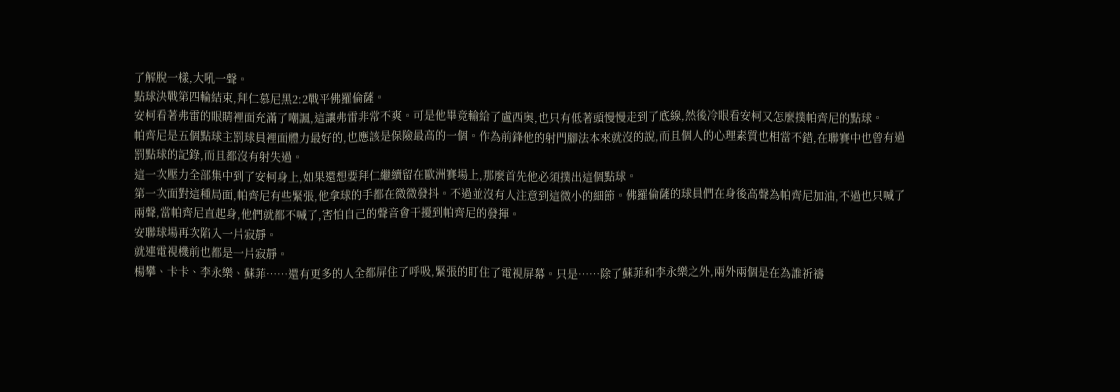了解脫一樣,大吼一聲。
點球決戰第四輪結束,拜仁慕尼黑2:2戰平佛羅倫薩。
安柯看著弗雷的眼睛裡面充滿了嘲諷,這讓弗雷非常不爽。可是他畢竟輸給了盧西奧,也只有低著頭慢慢走到了底線,然後冷眼看安柯又怎麼撲帕齊尼的點球。
帕齊尼是五個點球主罰球員裡面體力最好的,也應該是保險最高的一個。作為前鋒他的射門腳法本來就沒的說,而且個人的心理素質也相當不錯,在聯賽中也曾有過罰點球的記錄,而且都沒有射失過。
這一次壓力全部集中到了安柯身上,如果還想要拜仁繼續留在歐洲賽場上,那麼首先他必須撲出這個點球。
第一次面對這種局面,帕齊尼有些緊張,他拿球的手都在微微發抖。不過並沒有人注意到這微小的細節。佛羅倫薩的球員們在身後高聲為帕齊尼加油,不過也只喊了兩聲,當帕齊尼直起身,他們就都不喊了,害怕自己的聲音會干擾到帕齊尼的發揮。
安聯球場再次陷入一片寂靜。
就連電視機前也都是一片寂靜。
楊攀、卡卡、李永樂、蘇菲……還有更多的人全都屏住了呼吸,緊張的盯住了電視屏幕。只是……除了蘇菲和李永樂之外,兩外兩個是在為誰祈禱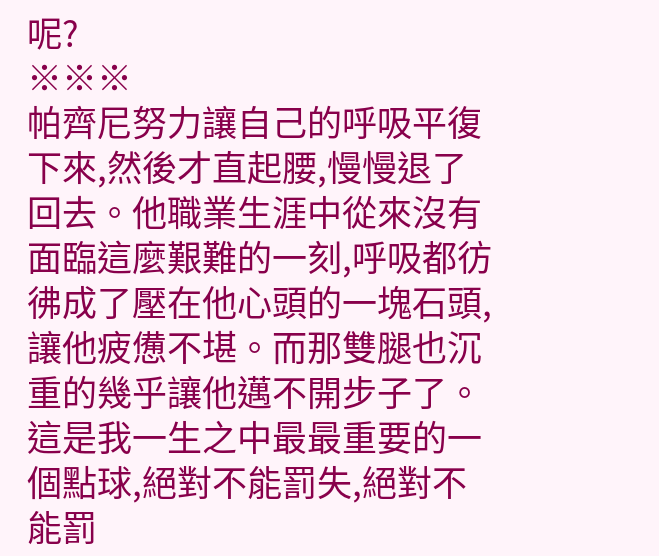呢?
※※※
帕齊尼努力讓自己的呼吸平復下來,然後才直起腰,慢慢退了回去。他職業生涯中從來沒有面臨這麼艱難的一刻,呼吸都彷彿成了壓在他心頭的一塊石頭,讓他疲憊不堪。而那雙腿也沉重的幾乎讓他邁不開步子了。
這是我一生之中最最重要的一個點球,絕對不能罰失,絕對不能罰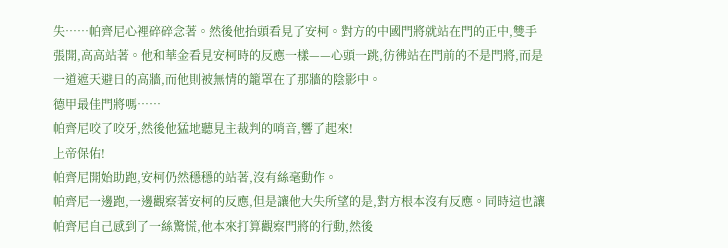失……帕齊尼心裡碎碎念著。然後他抬頭看見了安柯。對方的中國門將就站在門的正中,雙手張開,高高站著。他和華金看見安柯時的反應一樣——心頭一跳,彷彿站在門前的不是門將,而是一道遮天避日的高牆,而他則被無情的籠罩在了那牆的陰影中。
德甲最佳門將嗎……
帕齊尼咬了咬牙,然後他猛地聽見主裁判的哨音,響了起來!
上帝保佑!
帕齊尼開始助跑,安柯仍然穩穩的站著,沒有絲毫動作。
帕齊尼一邊跑,一邊觀察著安柯的反應,但是讓他大失所望的是,對方根本沒有反應。同時這也讓帕齊尼自己感到了一絲驚慌,他本來打算觀察門將的行動,然後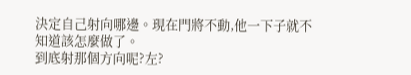決定自己射向哪邊。現在門將不動,他一下子就不知道該怎麼做了。
到底射那個方向呢?左?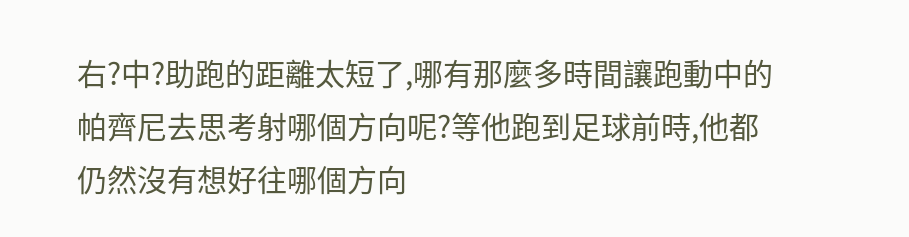右?中?助跑的距離太短了,哪有那麼多時間讓跑動中的帕齊尼去思考射哪個方向呢?等他跑到足球前時,他都仍然沒有想好往哪個方向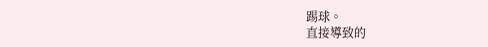踢球。
直接導致的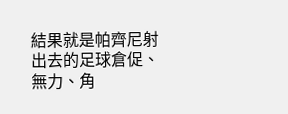結果就是帕齊尼射出去的足球倉促、無力、角